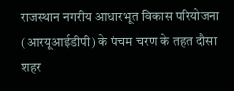राजस्थान नगरीय आधारभूत विकास परियोजना (आरयूआईडीपी) के पंचम चरण के तहत दौसा शहर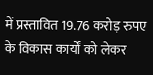में प्रस्तावित 19.76 करोड़ रुपए के विकास कार्यों को लेकर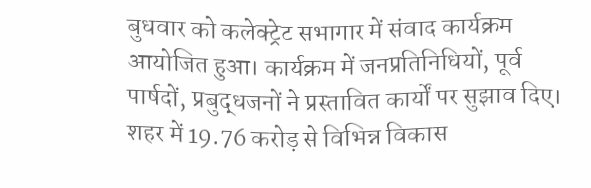बुधवार को कलेक्ट्रेट सभागार में संवाद कार्यक्रम आयोजित हुआ। कार्यक्रम में जनप्रतिनिधियों, पूर्व पार्षदों, प्रबुद्धजनों ने प्रस्तावित कार्यों पर सुझाव दिए। शहर में 19.76 करोड़ से विभिन्न विकास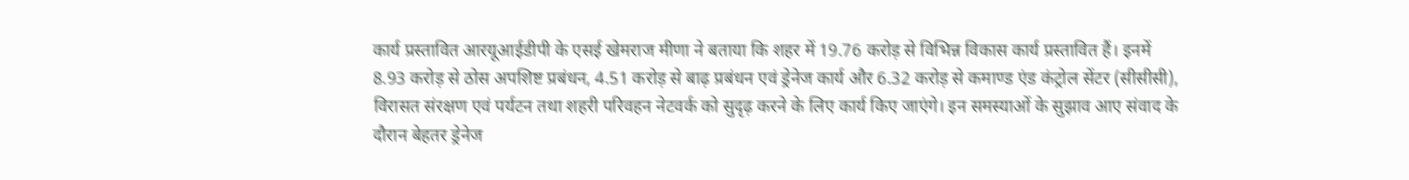कार्य प्रस्तावित आरयूआईडीपी के एसई खेमराज मीणा ने बताया कि शहर में 19.76 करोड़ से विभिन्न विकास कार्य प्रस्तावित हैं। इनमें 8.93 करोड़ से ठोस अपशिष्ट प्रबंधन, 4.51 करोड़ से बाढ़ प्रबंधन एवं ड्रेनेज कार्य और 6.32 करोड़ से कमाण्ड एंड कंट्रोल सेंटर (सीसीसी), विरासत संरक्षण एवं पर्यटन तथा शहरी परिवहन नेटवर्क को सुदृढ़ करने के लिए कार्य किए जाएंगे। इन समस्याओं के सुझाव आए संवाद के दौरान बेहतर ड्रेनेज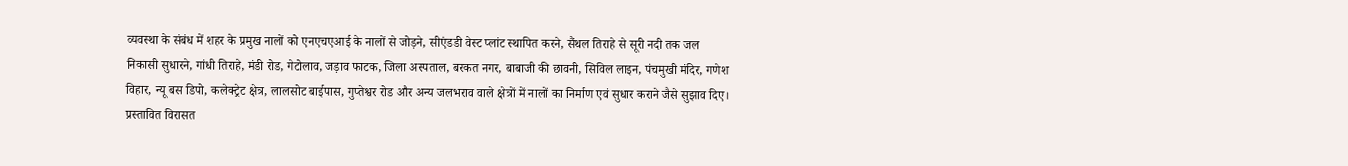व्यवस्था के संबंध में शहर के प्रमुख नालों को एनएचएआई के नालों से जोड़ने, सीएंडडी वेस्ट प्लांट स्थापित करने, सैंथल तिराहे से सूरी नदी तक जल निकासी सुधारने, गांधी तिराहे, मंडी रोड, गेटोलाव, जड़ाव फाटक, जिला अस्पताल, बरकत नगर, बाबाजी की छावनी, सिविल लाइन, पंचमुखी मंदिर, गणेश विहार, न्यू बस डिपो, कलेक्ट्रेट क्षेत्र, लालसोट बाईपास, गुप्तेश्वर रोड और अन्य जलभराव वाले क्षेत्रों में नालों का निर्माण एवं सुधार कराने जैसे सुझाव दिए। प्रस्तावित विरासत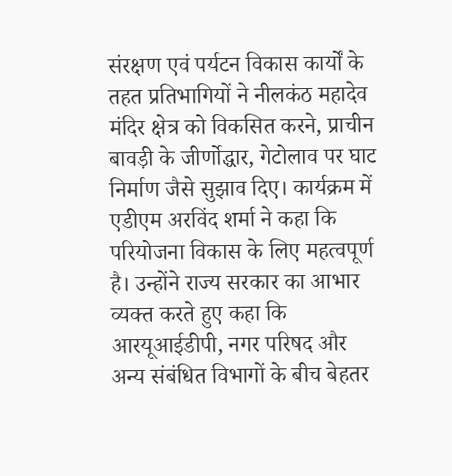संरक्षण एवं पर्यटन विकास कार्यों के तहत प्रतिभागियों ने नीलकंठ महादेव मंदिर क्षेत्र को विकसित करने, प्राचीन बावड़ी के जीर्णोद्धार, गेटोलाव पर घाट निर्माण जैसे सुझाव दिए। कार्यक्रम में एडीएम अरविंद शर्मा ने कहा कि परियोजना विकास के लिए महत्वपूर्ण है। उन्होंने राज्य सरकार का आभार व्यक्त करते हुए कहा कि आरयूआईडीपी, नगर परिषद और अन्य संबंधित विभागों के बीच बेहतर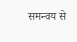समन्वय से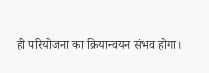ही परियोजना का क्रियान्वयन संभव होगा।